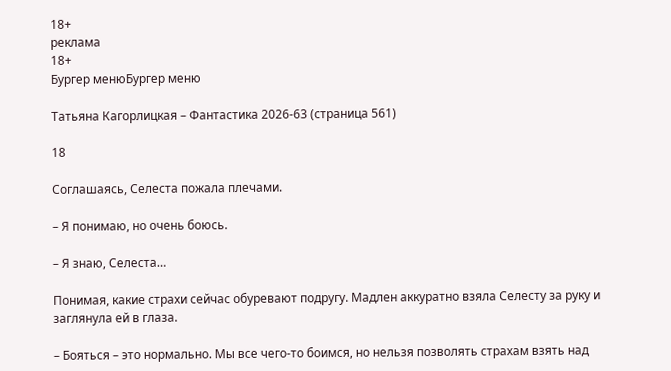18+
реклама
18+
Бургер менюБургер меню

Татьяна Кагорлицкая – Фантастика 2026-63 (страница 561)

18

Соглашаясь, Селеста пожала плечами.

– Я понимаю, но очень боюсь.

– Я знаю, Селеста…

Понимая, какие страхи сейчас обуревают подругу. Мадлен аккуратно взяла Селесту за руку и заглянула ей в глаза.

– Бояться – это нормально. Мы все чего-то боимся, но нельзя позволять страхам взять над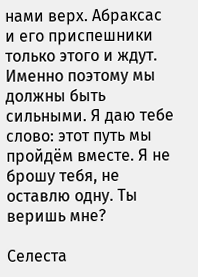нами верх. Абраксас и его приспешники только этого и ждут. Именно поэтому мы должны быть сильными. Я даю тебе слово: этот путь мы пройдём вместе. Я не брошу тебя, не оставлю одну. Ты веришь мне?

Селеста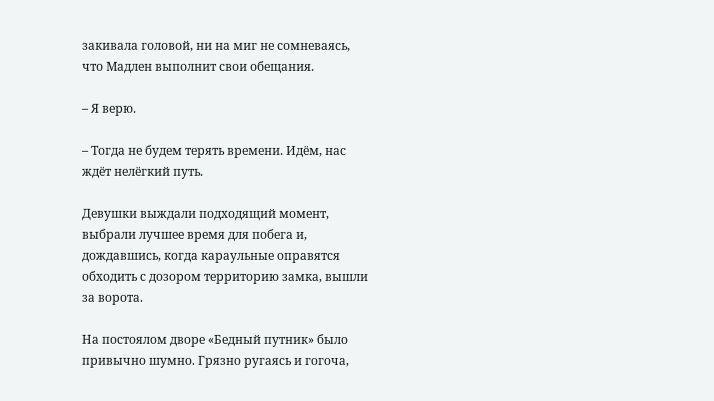закивала головой, ни на миг не сомневаясь, что Мадлен выполнит свои обещания.

– Я верю.

– Тогда не будем терять времени. Идём, нас ждёт нелёгкий путь.

Девушки выждали подходящий момент, выбрали лучшее время для побега и, дождавшись, когда караульные оправятся обходить с дозором территорию замка, вышли за ворота.

На постоялом дворе «Бедный путник» было привычно шумно. Грязно ругаясь и гогоча,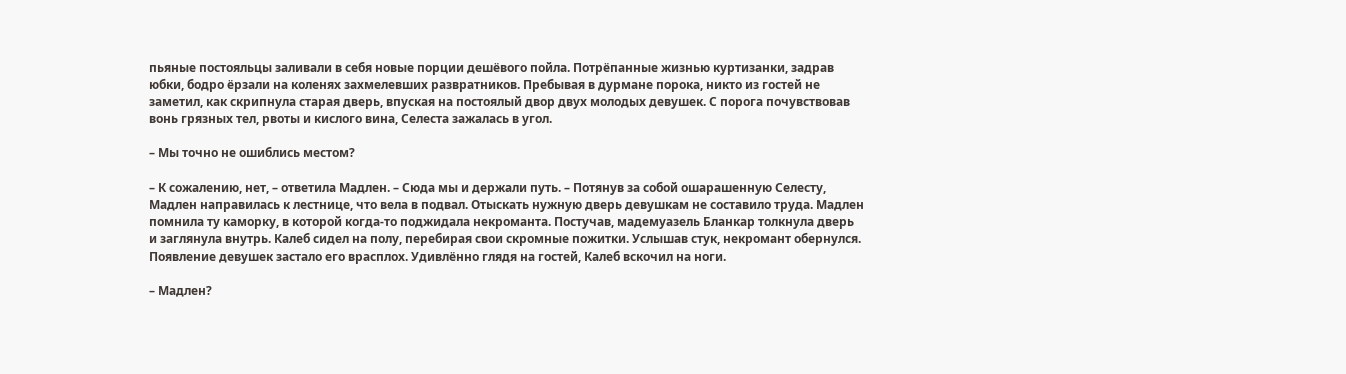пьяные постояльцы заливали в себя новые порции дешёвого пойла. Потрёпанные жизнью куртизанки, задрав юбки, бодро ёрзали на коленях захмелевших развратников. Пребывая в дурмане порока, никто из гостей не заметил, как скрипнула старая дверь, впуская на постоялый двор двух молодых девушек. С порога почувствовав вонь грязных тел, рвоты и кислого вина, Селеста зажалась в угол.

– Мы точно не ошиблись местом?

– К сожалению, нет, – ответила Мадлен. – Сюда мы и держали путь. – Потянув за собой ошарашенную Селесту, Мадлен направилась к лестнице, что вела в подвал. Отыскать нужную дверь девушкам не составило труда. Мадлен помнила ту каморку, в которой когда-то поджидала некроманта. Постучав, мадемуазель Бланкар толкнула дверь и заглянула внутрь. Калеб сидел на полу, перебирая свои скромные пожитки. Услышав стук, некромант обернулся. Появление девушек застало его врасплох. Удивлённо глядя на гостей, Калеб вскочил на ноги.

– Мадлен?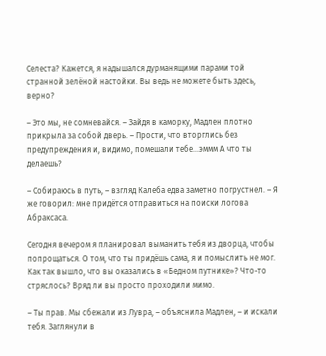Селеста? Кажется, я надышался дурманящими парами той странной зелёной настойки. Вы ведь не можете быть здесь, верно?

– Это мы, не сомневайся. – Зайдя в каморку, Мадлен плотно прикрыла за собой дверь. – Прости, что вторглись без предупреждения и, видимо, помешали тебе…эммм А что ты делаешь?

– Собираюсь в путь, – взгляд Калеба едва заметно погрустнел. – Я же говорил: мне придётся отправиться на поиски логова Абраксаса.

Сегодня вечером я планировал выманить тебя из дворца, чтобы попрощаться. О том, что ты придёшь сама, я и помыслить не мог. Как так вышло, что вы оказались в «Бедном путнике»? Что-то стряслось? Вряд ли вы просто проходили мимо.

– Ты прав. Мы сбежали из Лувра, – объяснила Мадлен, – и искали тебя. Заглянули в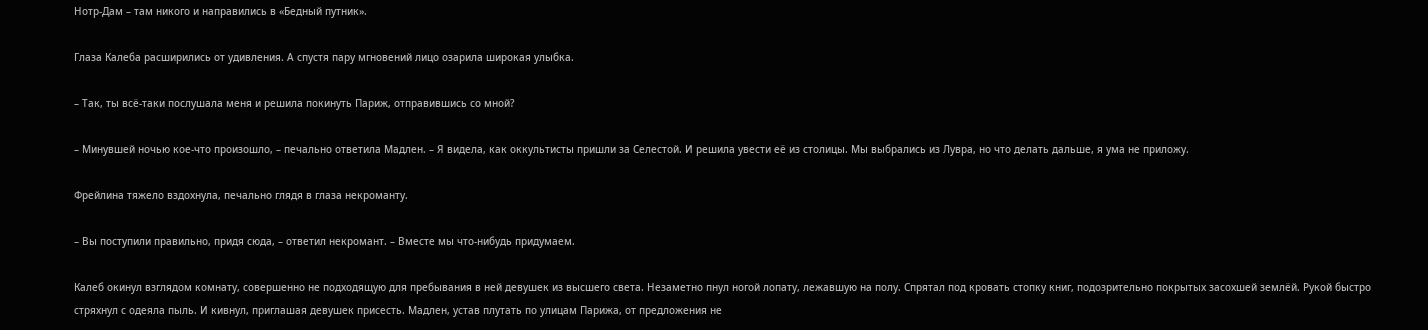Нотр-Дам – там никого и направились в «Бедный путник».

Глаза Калеба расширились от удивления. А спустя пару мгновений лицо озарила широкая улыбка.

– Так, ты всё-таки послушала меня и решила покинуть Париж, отправившись со мной?

– Минувшей ночью кое-что произошло, – печально ответила Мадлен. – Я видела, как оккультисты пришли за Селестой. И решила увести её из столицы. Мы выбрались из Лувра, но что делать дальше, я ума не приложу.

Фрейлина тяжело вздохнула, печально глядя в глаза некроманту.

– Вы поступили правильно, придя сюда, – ответил некромант. – Вместе мы что-нибудь придумаем.

Калеб окинул взглядом комнату, совершенно не подходящую для пребывания в ней девушек из высшего света. Незаметно пнул ногой лопату, лежавшую на полу. Спрятал под кровать стопку книг, подозрительно покрытых засохшей землёй. Рукой быстро стряхнул с одеяла пыль. И кивнул, приглашая девушек присесть. Мадлен, устав плутать по улицам Парижа, от предложения не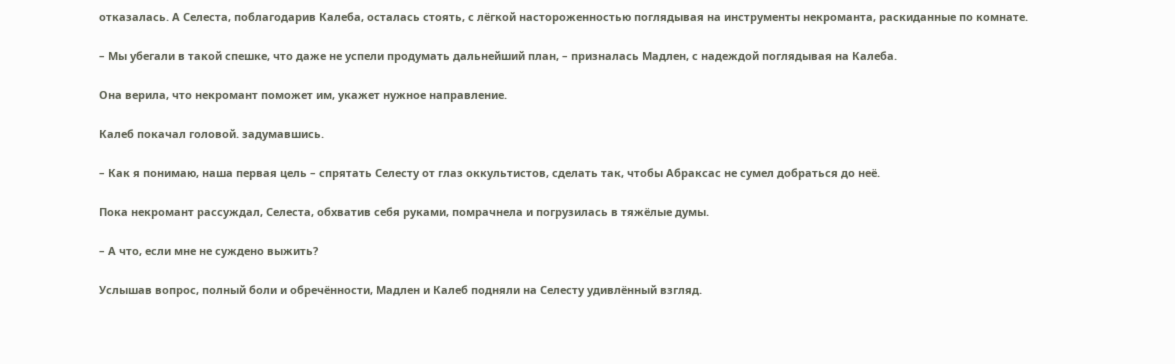отказалась. А Селеста, поблагодарив Калеба, осталась стоять, с лёгкой настороженностью поглядывая на инструменты некроманта, раскиданные по комнате.

– Мы убегали в такой спешке, что даже не успели продумать дальнейший план, – призналась Мадлен, с надеждой поглядывая на Калеба.

Она верила, что некромант поможет им, укажет нужное направление.

Калеб покачал головой. задумавшись.

– Как я понимаю, наша первая цель – спрятать Селесту от глаз оккультистов, сделать так, чтобы Абраксас не сумел добраться до неё.

Пока некромант рассуждал, Селеста, обхватив себя руками, помрачнела и погрузилась в тяжёлые думы.

– А что, если мне не суждено выжить?

Услышав вопрос, полный боли и обречённости, Мадлен и Калеб подняли на Селесту удивлённый взгляд.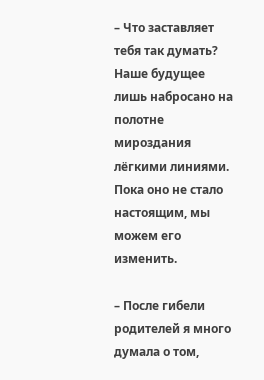– Что заставляет тебя так думать? Наше будущее лишь набросано на полотне мироздания лёгкими линиями. Пока оно не стало настоящим, мы можем его изменить.

– После гибели родителей я много думала о том,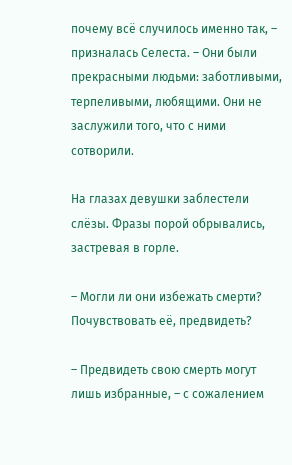почему всё случилось именно так, – призналась Селеста. – Они были прекрасными людьми: заботливыми, терпеливыми, любящими. Они не заслужили того, что с ними сотворили.

На глазах девушки заблестели слёзы. Фразы порой обрывались, застревая в горле.

– Могли ли они избежать смерти? Почувствовать её, предвидеть?

– Предвидеть свою смерть могут лишь избранные, – с сожалением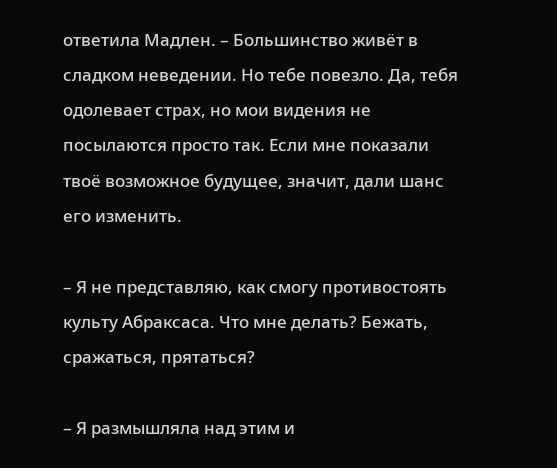ответила Мадлен. – Большинство живёт в сладком неведении. Но тебе повезло. Да, тебя одолевает страх, но мои видения не посылаются просто так. Если мне показали твоё возможное будущее, значит, дали шанс его изменить.

– Я не представляю, как смогу противостоять культу Абраксаса. Что мне делать? Бежать, сражаться, прятаться?

– Я размышляла над этим и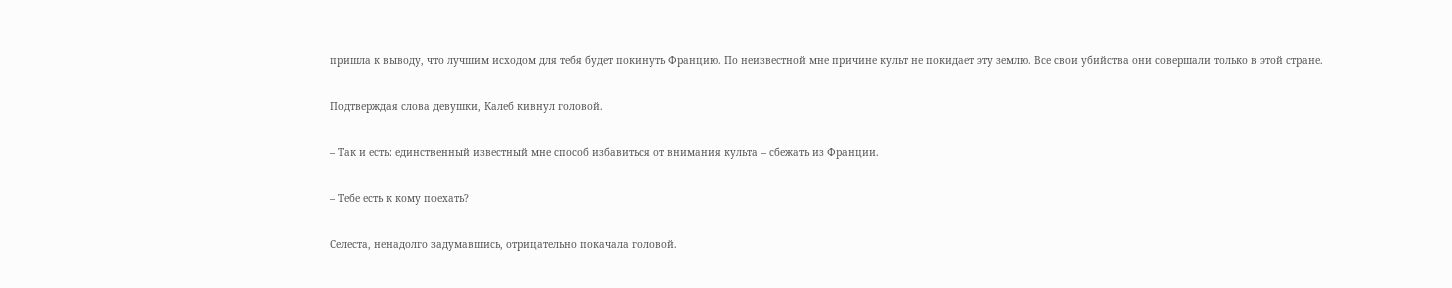пришла к выводу, что лучшим исходом для тебя будет покинуть Францию. По неизвестной мне причине культ не покидает эту землю. Все свои убийства они совершали только в этой стране.

Подтверждая слова девушки, Калеб кивнул головой.

– Так и есть: единственный известный мне способ избавиться от внимания культа – сбежать из Франции.

– Тебе есть к кому поехать?

Селеста, ненадолго задумавшись, отрицательно покачала головой.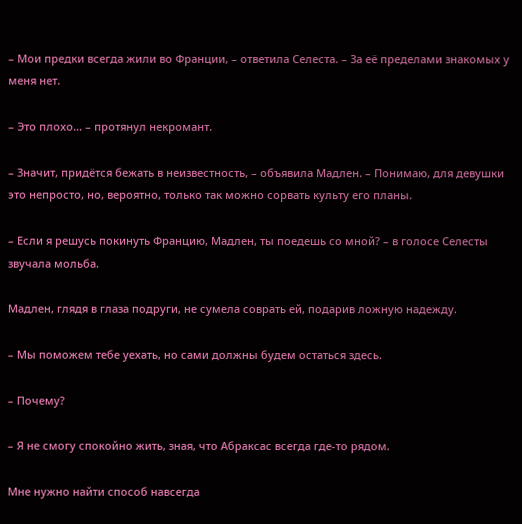– Мои предки всегда жили во Франции, – ответила Селеста. – За её пределами знакомых у меня нет.

– Это плохо… – протянул некромант.

– Значит, придётся бежать в неизвестность, – объявила Мадлен. – Понимаю, для девушки это непросто, но, вероятно, только так можно сорвать культу его планы.

– Если я решусь покинуть Францию, Мадлен, ты поедешь со мной? – в голосе Селесты звучала мольба.

Мадлен, глядя в глаза подруги, не сумела соврать ей, подарив ложную надежду.

– Мы поможем тебе уехать, но сами должны будем остаться здесь.

– Почему?

– Я не смогу спокойно жить, зная, что Абраксас всегда где-то рядом.

Мне нужно найти способ навсегда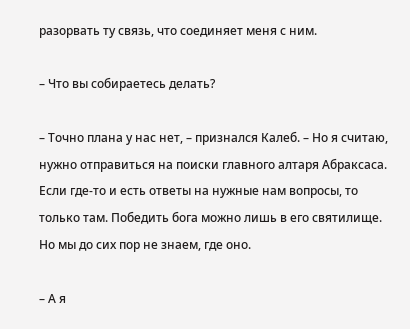разорвать ту связь, что соединяет меня с ним.

– Что вы собираетесь делать?

– Точно плана у нас нет, – признался Калеб. – Но я считаю, нужно отправиться на поиски главного алтаря Абраксаса. Если где-то и есть ответы на нужные нам вопросы, то только там. Победить бога можно лишь в его святилище. Но мы до сих пор не знаем, где оно.

– А я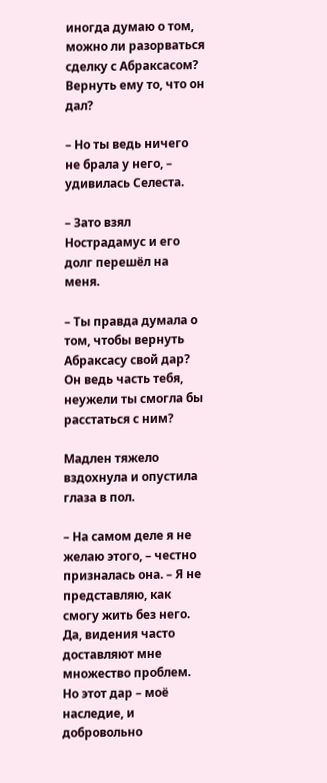иногда думаю о том, можно ли разорваться сделку с Абраксасом? Вернуть ему то, что он дал?

– Но ты ведь ничего не брала у него, – удивилась Селеста.

– Зато взял Нострадамус и его долг перешёл на меня.

– Ты правда думала о том, чтобы вернуть Абраксасу свой дар? Он ведь часть тебя, неужели ты смогла бы расстаться с ним?

Мадлен тяжело вздохнула и опустила глаза в пол.

– На самом деле я не желаю этого, – честно призналась она. – Я не представляю, как смогу жить без него. Да, видения часто доставляют мне множество проблем. Но этот дар – моё наследие, и добровольно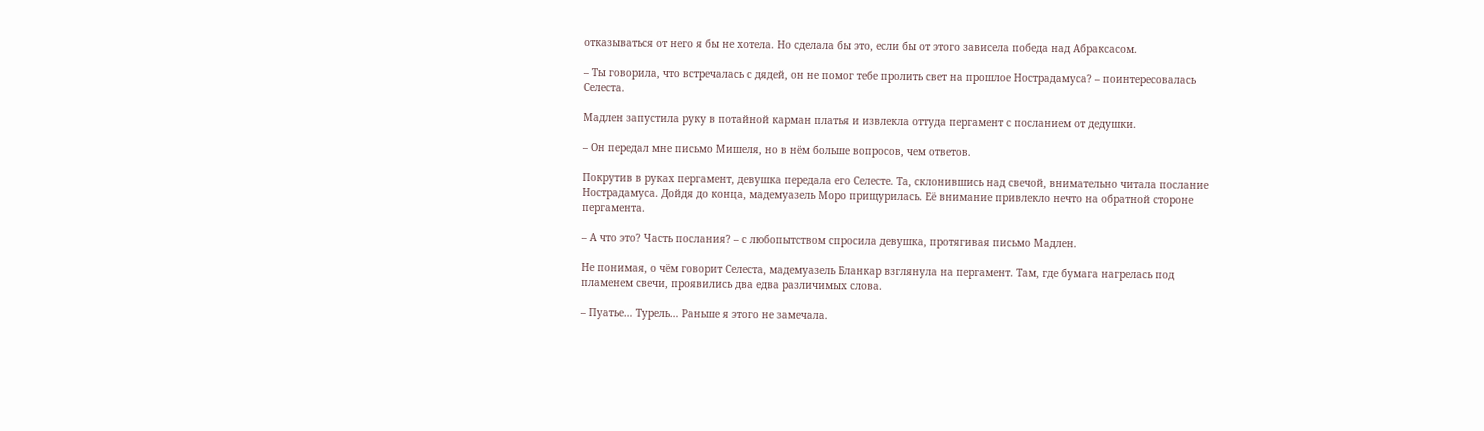отказываться от него я бы не хотела. Но сделала бы это, если бы от этого зависела победа над Абраксасом.

– Ты говорила, что встречалась с дядей, он не помог тебе пролить свет на прошлое Нострадамуса? – поинтересовалась Селеста.

Мадлен запустила руку в потайной карман платья и извлекла оттуда пергамент с посланием от дедушки.

– Он передал мне письмо Мишеля, но в нём больше вопросов, чем ответов.

Покрутив в руках пергамент, девушка передала его Селесте. Та, склонившись над свечой, внимательно читала послание Нострадамуса. Дойдя до конца, мадемуазель Моро прищурилась. Её внимание привлекло нечто на обратной стороне пергамента.

– А что это? Часть послания? – с любопытством спросила девушка, протягивая письмо Мадлен.

Не понимая, о чём говорит Селеста, мадемуазель Бланкар взглянула на пергамент. Там, где бумага нагрелась под пламенем свечи, проявились два едва различимых слова.

– Пуатье… Турель… Раньше я этого не замечала.